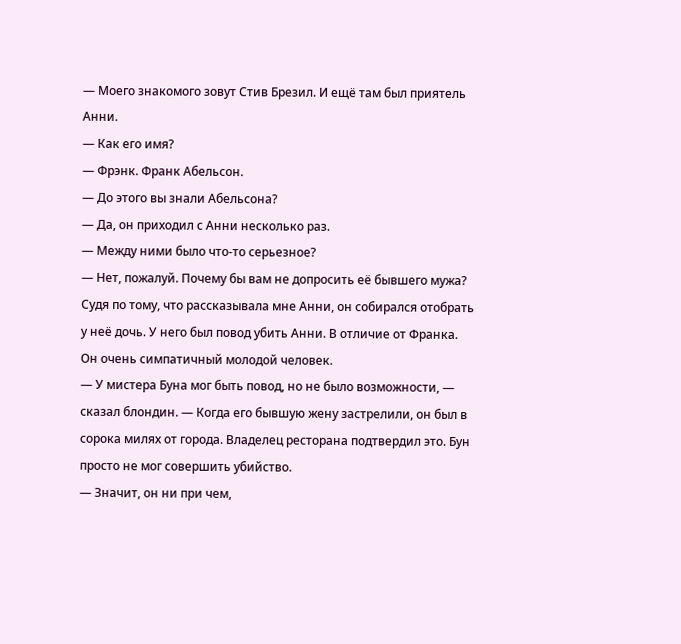— Моего знакомого зовут Стив Брезил. И ещё там был приятель Анни.
— Как его имя?
— Фрэнк. Франк Абельсон.
— До этого вы знали Абельсона?
— Да, он приходил с Анни несколько раз.
— Между ними было что-то серьезное?
— Нет, пожалуй. Почему бы вам не допросить её бывшего мужа? Судя по тому, что рассказывала мне Анни, он собирался отобрать у неё дочь. У него был повод убить Анни. В отличие от Франка. Он очень симпатичный молодой человек.
— У мистера Буна мог быть повод, но не было возможности, — сказал блондин. — Когда его бывшую жену застрелили, он был в сорока милях от города. Владелец ресторана подтвердил это. Бун просто не мог совершить убийство.
— Значит, он ни при чем,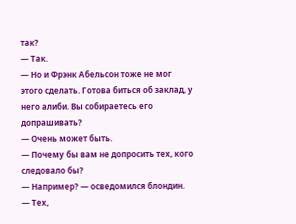так?
— Так.
— Но и Фрэнк Абельсон тоже не мог этого сделать. Готова биться об заклад, у него алиби. Вы собираетесь его допрашивать?
— Очень может быть.
— Почему бы вам не допросить тех, кого следовало бы?
— Например? — осведомился блондин.
— Тех,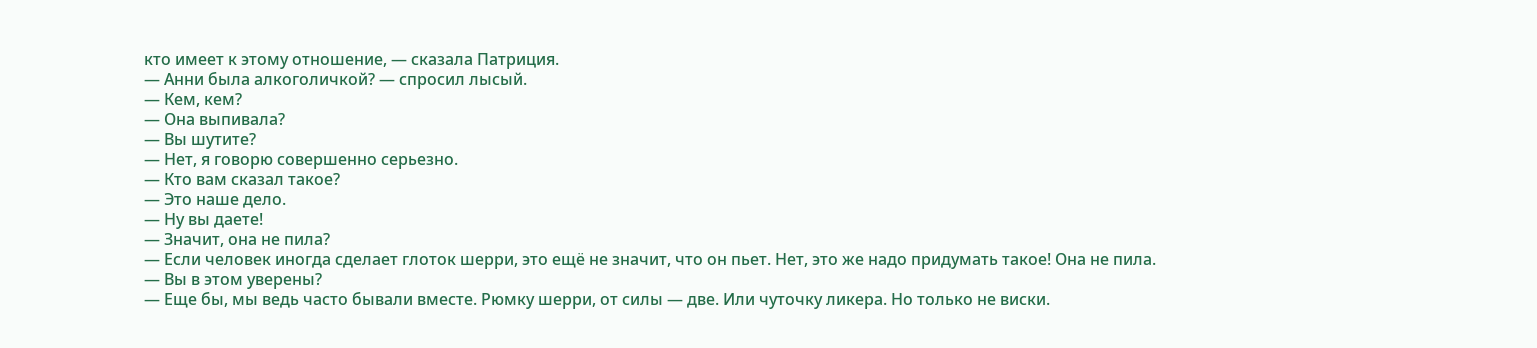кто имеет к этому отношение, — сказала Патриция.
— Анни была алкоголичкой? — спросил лысый.
— Кем, кем?
— Она выпивала?
— Вы шутите?
— Нет, я говорю совершенно серьезно.
— Кто вам сказал такое?
— Это наше дело.
— Ну вы даете!
— Значит, она не пила?
— Если человек иногда сделает глоток шерри, это ещё не значит, что он пьет. Нет, это же надо придумать такое! Она не пила.
— Вы в этом уверены?
— Еще бы, мы ведь часто бывали вместе. Рюмку шерри, от силы — две. Или чуточку ликера. Но только не виски.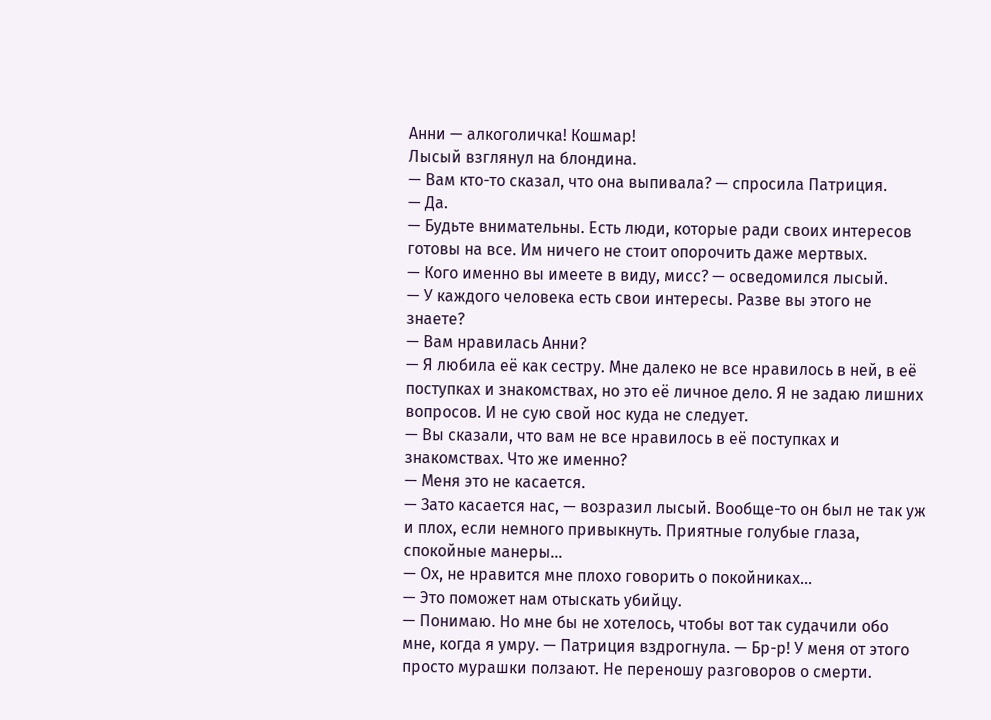Анни — алкоголичка! Кошмар!
Лысый взглянул на блондина.
— Вам кто-то сказал, что она выпивала? — спросила Патриция.
— Да.
— Будьте внимательны. Есть люди, которые ради своих интересов готовы на все. Им ничего не стоит опорочить даже мертвых.
— Кого именно вы имеете в виду, мисс? — осведомился лысый.
— У каждого человека есть свои интересы. Разве вы этого не знаете?
— Вам нравилась Анни?
— Я любила её как сестру. Мне далеко не все нравилось в ней, в её поступках и знакомствах, но это её личное дело. Я не задаю лишних вопросов. И не сую свой нос куда не следует.
— Вы сказали, что вам не все нравилось в её поступках и знакомствах. Что же именно?
— Меня это не касается.
— Зато касается нас, — возразил лысый. Вообще-то он был не так уж и плох, если немного привыкнуть. Приятные голубые глаза, спокойные манеры…
— Ох, не нравится мне плохо говорить о покойниках…
— Это поможет нам отыскать убийцу.
— Понимаю. Но мне бы не хотелось, чтобы вот так судачили обо мне, когда я умру. — Патриция вздрогнула. — Бр-р! У меня от этого просто мурашки ползают. Не переношу разговоров о смерти.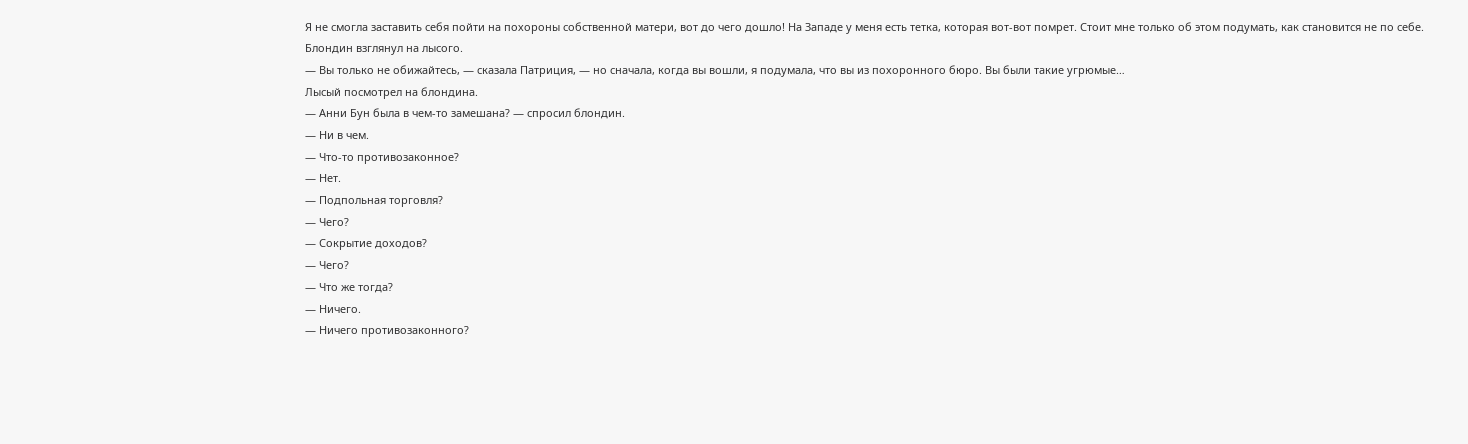Я не смогла заставить себя пойти на похороны собственной матери, вот до чего дошло! На Западе у меня есть тетка, которая вот-вот помрет. Стоит мне только об этом подумать, как становится не по себе.
Блондин взглянул на лысого.
— Вы только не обижайтесь, — сказала Патриция, — но сначала, когда вы вошли, я подумала, что вы из похоронного бюро. Вы были такие угрюмые…
Лысый посмотрел на блондина.
— Анни Бун была в чем-то замешана? — спросил блондин.
— Ни в чем.
— Что-то противозаконное?
— Нет.
— Подпольная торговля?
— Чего?
— Сокрытие доходов?
— Чего?
— Что же тогда?
— Ничего.
— Ничего противозаконного?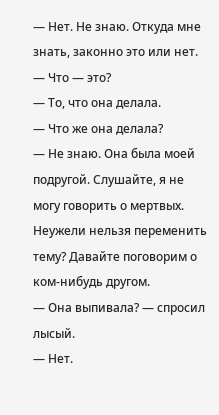— Нет. Не знаю. Откуда мне знать, законно это или нет.
— Что — это?
— То, что она делала.
— Что же она делала?
— Не знаю. Она была моей подругой. Слушайте, я не могу говорить о мертвых. Неужели нельзя переменить тему? Давайте поговорим о ком-нибудь другом.
— Она выпивала? — спросил лысый.
— Нет.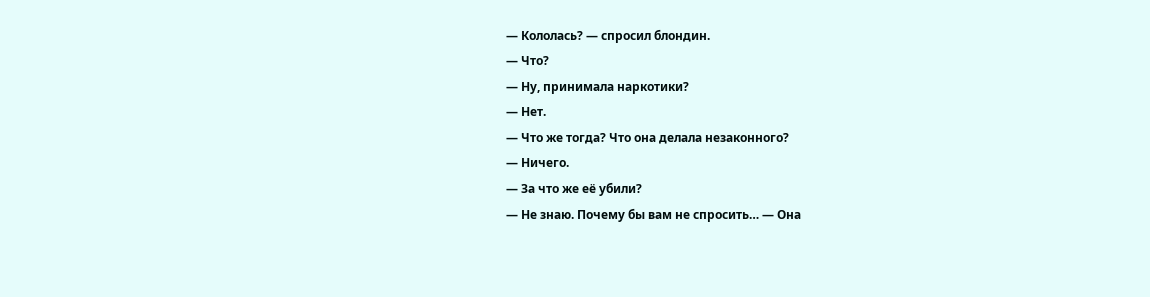— Кололась? — спросил блондин.
— Что?
— Ну, принимала наркотики?
— Нет.
— Что же тогда? Что она делала незаконного?
— Ничего.
— За что же её убили?
— Не знаю. Почему бы вам не спросить… — Она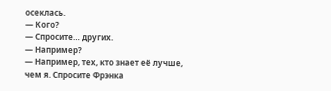осеклась.
— Кого?
— Спросите… других.
— Например?
— Например, тех, кто знает её лучше, чем я. Спросите Фрэнка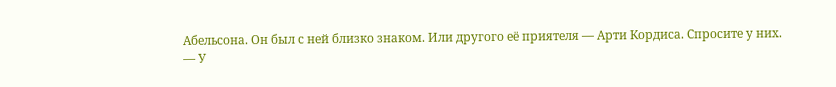Абельсона. Он был с ней близко знаком. Или другого её приятеля — Арти Кордиса. Спросите у них.
— У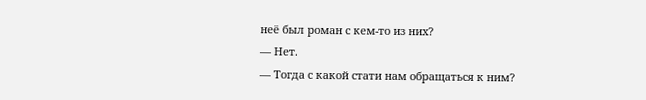неё был роман с кем-то из них?
— Нет.
— Тогда с какой стати нам обращаться к ним?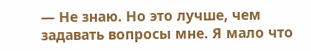— Не знаю. Но это лучше, чем задавать вопросы мне. Я мало что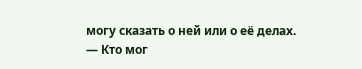могу сказать о ней или о её делах.
— Кто мог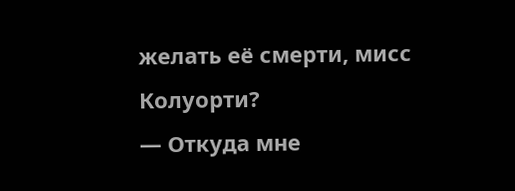желать её смерти, мисс Колуорти?
— Откуда мне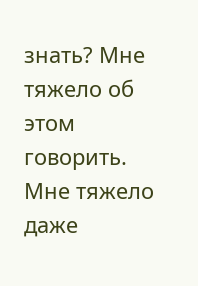знать? Мне тяжело об этом говорить. Мне тяжело даже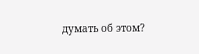думать об этом?